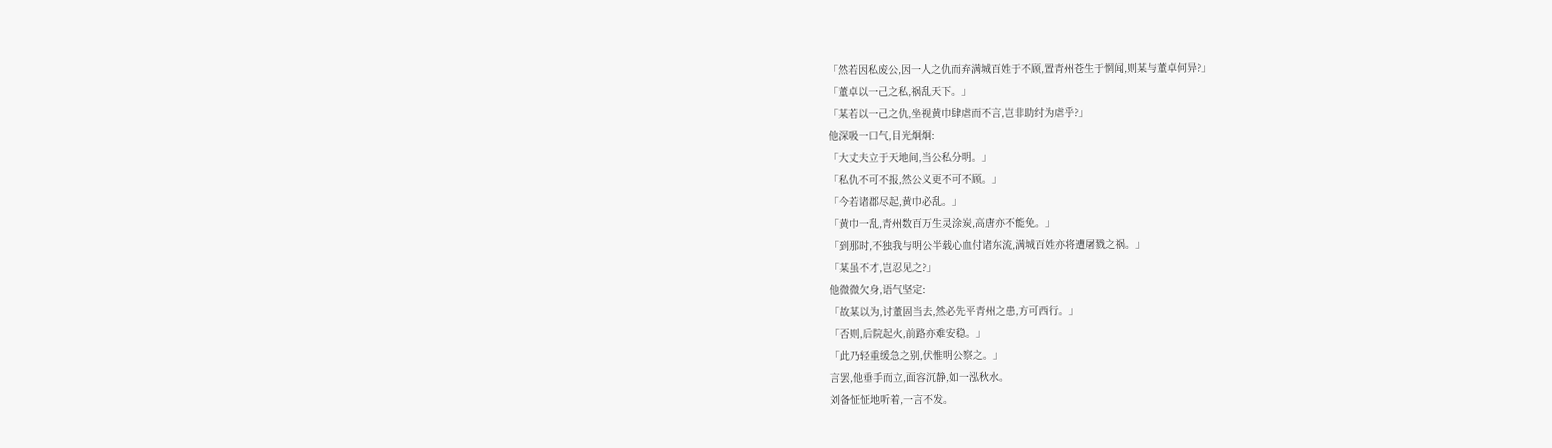「然若因私废公,因一人之仇而弃满城百姓于不顾,置青州苍生于惘闻,则某与董卓何异?」
「董卓以一己之私,祸乱天下。」
「某若以一己之仇,坐视黄巾肆虐而不言,岂非助纣为虐乎?」
他深吸一口气,目光炯炯:
「大丈夫立于天地间,当公私分明。」
「私仇不可不报,然公义更不可不顾。」
「今若诸郡尽起,黄巾必乱。」
「黄巾一乱,青州数百万生灵涂炭,高唐亦不能免。」
「到那时,不独我与明公半载心血付诸东流,满城百姓亦将遭屠戮之祸。」
「某虽不才,岂忍见之?」
他微微欠身,语气坚定:
「故某以为,讨董固当去,然必先平青州之患,方可西行。」
「否则,后院起火,前路亦难安稳。」
「此乃轻重缓急之别,伏惟明公察之。」
言罢,他垂手而立,面容沉静,如一泓秋水。
刘备怔怔地听着,一言不发。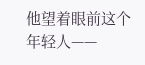他望着眼前这个年轻人——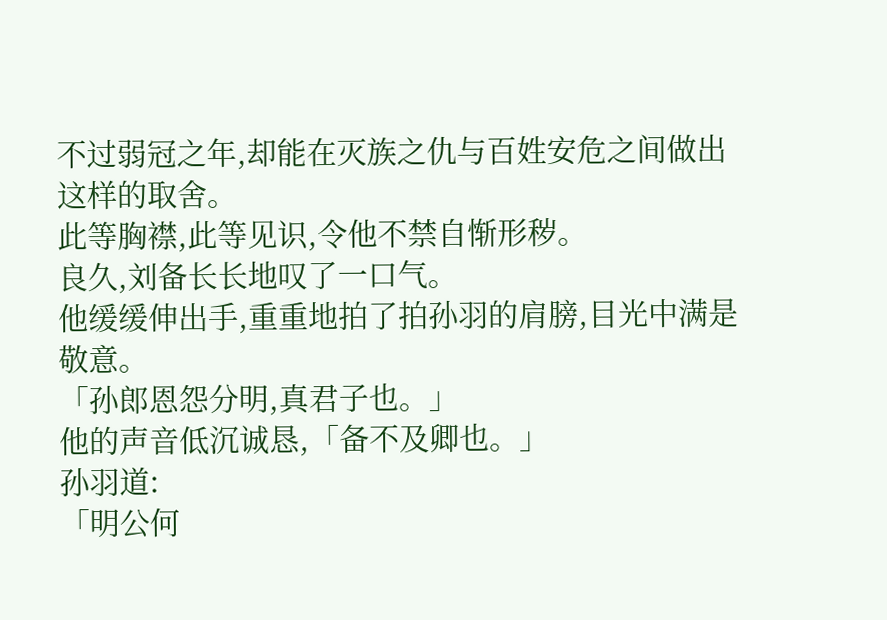不过弱冠之年,却能在灭族之仇与百姓安危之间做出这样的取舍。
此等胸襟,此等见识,令他不禁自惭形秽。
良久,刘备长长地叹了一口气。
他缓缓伸出手,重重地拍了拍孙羽的肩膀,目光中满是敬意。
「孙郎恩怨分明,真君子也。」
他的声音低沉诚恳,「备不及卿也。」
孙羽道:
「明公何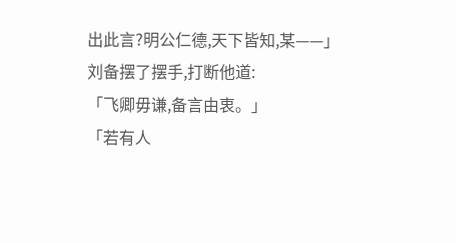出此言?明公仁德,天下皆知,某——」
刘备摆了摆手,打断他道:
「飞卿毋谦,备言由衷。」
「若有人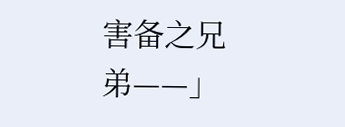害备之兄弟——」